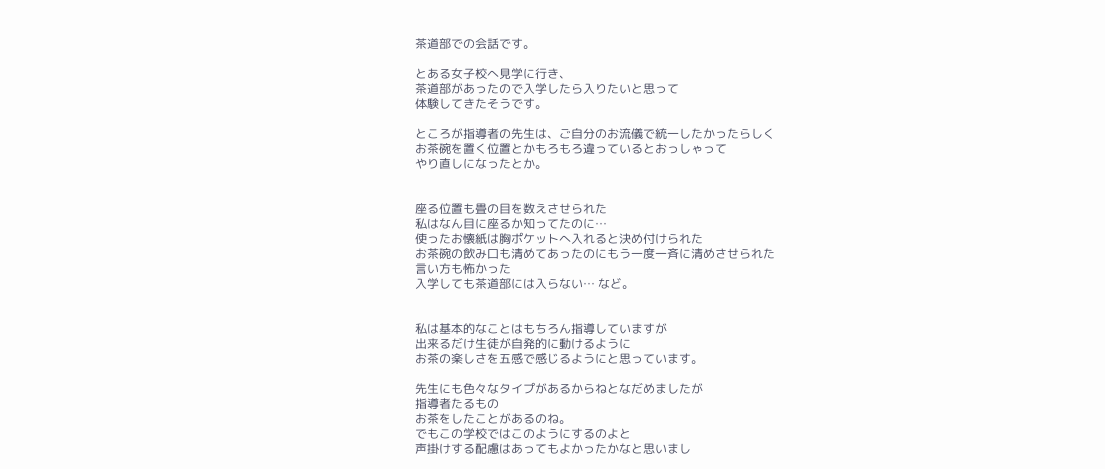茶道部での会話です。

とある女子校へ見学に行き、
茶道部があったので入学したら入りたいと思って
体験してきたそうです。

ところが指導者の先生は、ご自分のお流儀で統一したかったらしく
お茶碗を置く位置とかもろもろ違っているとおっしゃって
やり直しになったとか。


座る位置も畳の目を数えさせられた
私はなん目に座るか知ってたのに…
使ったお懐紙は胸ポケットへ入れると決め付けられた
お茶碗の飲み口も清めてあったのにもう一度一斉に清めさせられた
言い方も怖かった
入学しても茶道部には入らない… など。


私は基本的なことはもちろん指導していますが
出来るだけ生徒が自発的に動けるように
お茶の楽しさを五感で感じるようにと思っています。

先生にも色々なタイプがあるからねとなだめましたが
指導者たるもの
お茶をしたことがあるのね。
でもこの学校ではこのようにするのよと
声掛けする配慮はあってもよかったかなと思いまし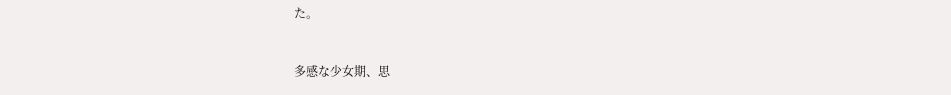た。


多感な少女期、思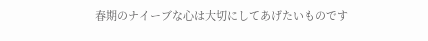春期のナイーブな心は大切にしてあげたいものです